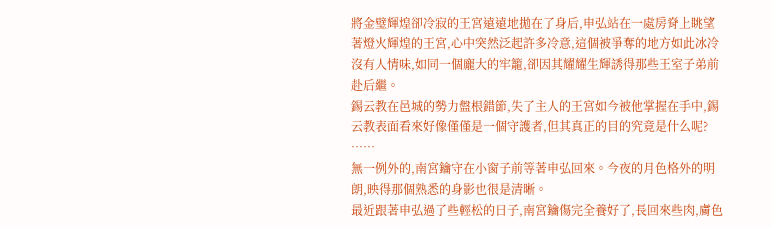將金璧輝煌卻冷寂的王宮遠遠地拋在了身后,申弘站在一處房脊上眺望著燈火輝煌的王宮,心中突然泛起許多冷意,這個被爭奪的地方如此冰冷沒有人情味,如同一個龐大的牢籠,卻因其耀耀生輝誘得那些王室子弟前赴后繼。
錫云教在邑城的勢力盤根錯節,失了主人的王宮如今被他掌握在手中,錫云教表面看來好像僅僅是一個守護者,但其真正的目的究竟是什么呢?
……
無一例外的,南宮鑰守在小窗子前等著申弘回來。今夜的月色格外的明朗,映得那個熟悉的身影也很是清晰。
最近跟著申弘過了些輕松的日子,南宮鑰傷完全養好了,長回來些肉,膚色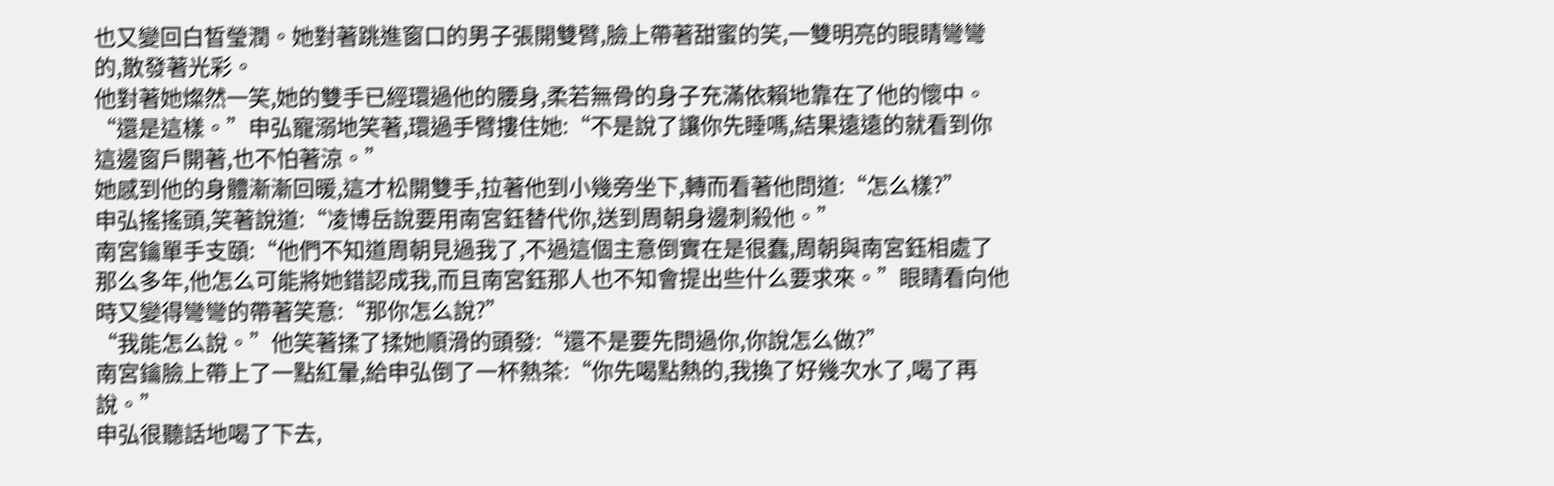也又變回白晳瑩潤。她對著跳進窗口的男子張開雙臂,臉上帶著甜蜜的笑,一雙明亮的眼睛彎彎的,散發著光彩。
他對著她燦然一笑,她的雙手已經環過他的腰身,柔若無骨的身子充滿依賴地靠在了他的懷中。
“還是這樣。”申弘寵溺地笑著,環過手臂摟住她:“不是說了讓你先睡嗎,結果遠遠的就看到你這邊窗戶開著,也不怕著涼。”
她感到他的身體漸漸回暖,這才松開雙手,拉著他到小幾旁坐下,轉而看著他問道:“怎么樣?”
申弘搖搖頭,笑著說道:“凌博岳說要用南宮鈺替代你,送到周朝身邊刺殺他。”
南宮鑰單手支頤:“他們不知道周朝見過我了,不過這個主意倒實在是很蠢,周朝與南宮鈺相處了那么多年,他怎么可能將她錯認成我,而且南宮鈺那人也不知會提出些什么要求來。”眼睛看向他時又變得彎彎的帶著笑意:“那你怎么說?”
“我能怎么說。”他笑著揉了揉她順滑的頭發:“還不是要先問過你,你說怎么做?”
南宮鑰臉上帶上了一點紅暈,給申弘倒了一杯熱茶:“你先喝點熱的,我換了好幾次水了,喝了再說。”
申弘很聽話地喝了下去,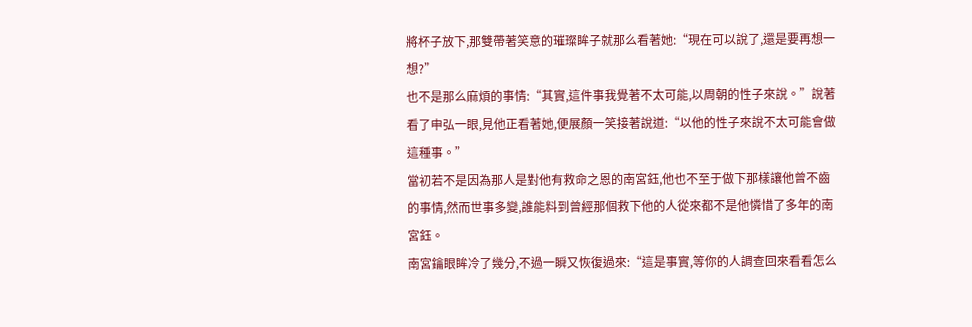將杯子放下,那雙帶著笑意的璀璨眸子就那么看著她:“現在可以說了,還是要再想一想?”
也不是那么麻煩的事情:“其實,這件事我覺著不太可能,以周朝的性子來說。”說著看了申弘一眼,見他正看著她,便展顏一笑接著說道:“以他的性子來說不太可能會做這種事。”
當初若不是因為那人是對他有救命之恩的南宮鈺,他也不至于做下那樣讓他曾不齒的事情,然而世事多變,誰能料到曾經那個救下他的人從來都不是他憐惜了多年的南宮鈺。
南宮鑰眼眸冷了幾分,不過一瞬又恢復過來:“這是事實,等你的人調查回來看看怎么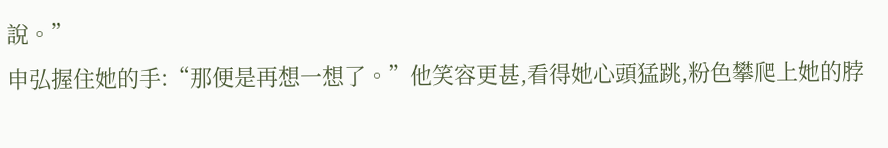說。”
申弘握住她的手:“那便是再想一想了。”他笑容更甚,看得她心頭猛跳,粉色攀爬上她的脖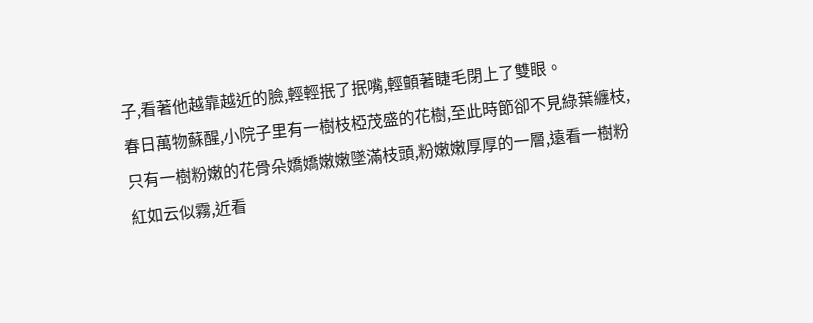子,看著他越靠越近的臉,輕輕抿了抿嘴,輕顫著睫毛閉上了雙眼。
春日萬物蘇醒,小院子里有一樹枝椏茂盛的花樹,至此時節卻不見綠葉纏枝,只有一樹粉嫩的花骨朵嬌嬌嫩嫩墜滿枝頭,粉嫩嫩厚厚的一層,遠看一樹粉紅如云似霧,近看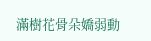滿樹花骨朵嬌弱動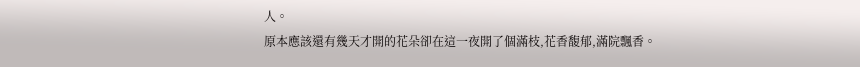人。
原本應該還有幾天才開的花朵卻在這一夜開了個滿枝,花香馥郁,滿院飄香。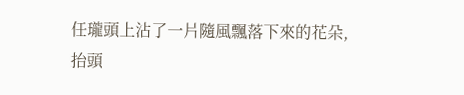任瓏頭上沾了一片隨風飄落下來的花朵,抬頭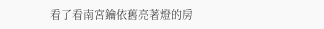看了看南宮鑰依舊亮著燈的房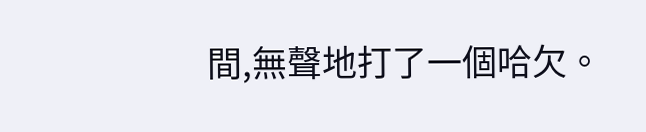間,無聲地打了一個哈欠。